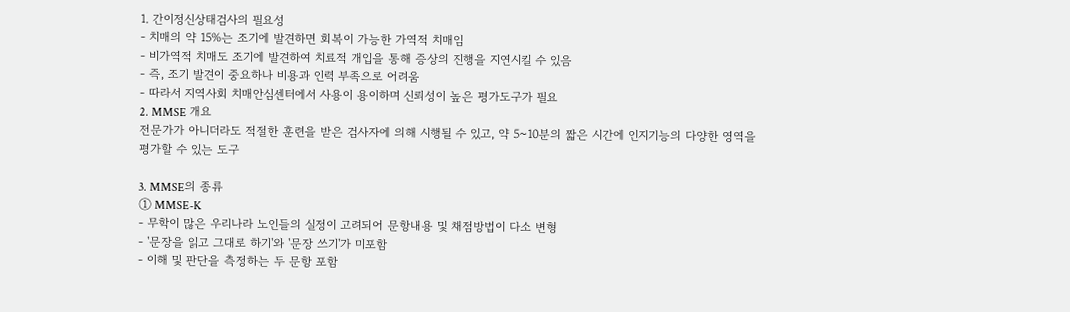1. 간이정신상태검사의 필요성
- 치매의 약 15%는 조기에 발견하면 회복이 가능한 가역적 치매임
- 비가역적 치매도 조기에 발견하여 치료적 개입을 통해 증상의 진행을 지연시킬 수 있음
- 즉, 조기 발견이 중요하나 비용과 인력 부족으로 어려움
- 따라서 지역사회 치매안심센터에서 사용이 용이하며 신뢰성이 높은 평가도구가 필요
2. MMSE 개요
전문가가 아니더라도 적절한 훈련을 받은 검사자에 의해 시행될 수 있고, 약 5~10분의 짧은 시간에 인지기능의 다양한 영역을 평가할 수 있는 도구

3. MMSE의 종류
① MMSE-K
- 무학이 많은 우리나라 노인들의 실정이 고려되어 문항내용 및 채점방법이 다소 변형
- '문장을 읽고 그대로 하기'와 '문장 쓰기'가 미포함
- 이해 및 판단을 측정하는 두 문항 포함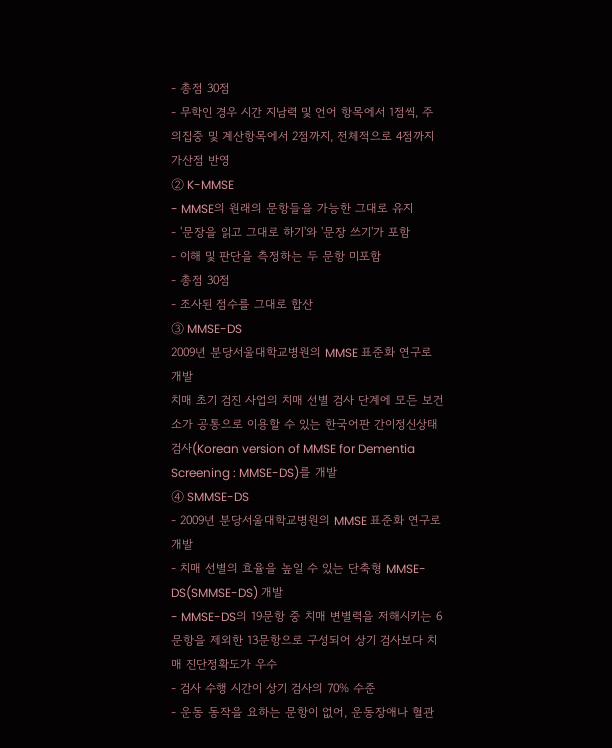- 총점 30점
- 무학인 경우 시간 지남력 및 언어 항목에서 1점씩, 주의집중 및 계산항목에서 2점까지, 전체적으로 4점까지 가산점 반영
② K-MMSE
- MMSE의 원래의 문항들을 가능한 그대로 유지
- '문장을 읽고 그대로 하기'와 '문장 쓰기'가 포함
- 이해 및 판단을 측정하는 두 문항 미포함
- 총점 30점
- 조사된 점수를 그대로 합산
③ MMSE-DS
2009년 분당서울대학교병원의 MMSE 표준화 연구로 개발
치매 초기 검진 사업의 치매 선별 검사 단계에 모든 보건소가 공통으로 이용할 수 있는 한국어판 간이정신상태검사(Korean version of MMSE for Dementia Screening : MMSE-DS)를 개발
④ SMMSE-DS
- 2009년 분당서울대학교병원의 MMSE 표준화 연구로 개발
- 치매 선별의 효율을 높일 수 있는 단축형 MMSE-DS(SMMSE-DS) 개발
- MMSE-DS의 19문항 중 치매 변별력을 저해시키는 6문항을 제외한 13문항으로 구성되어 상기 검사보다 치매 진단정확도가 우수
- 검사 수행 시간이 상기 검사의 70% 수준
- 운동 동작을 요하는 문항이 없어, 운동장애나 혈관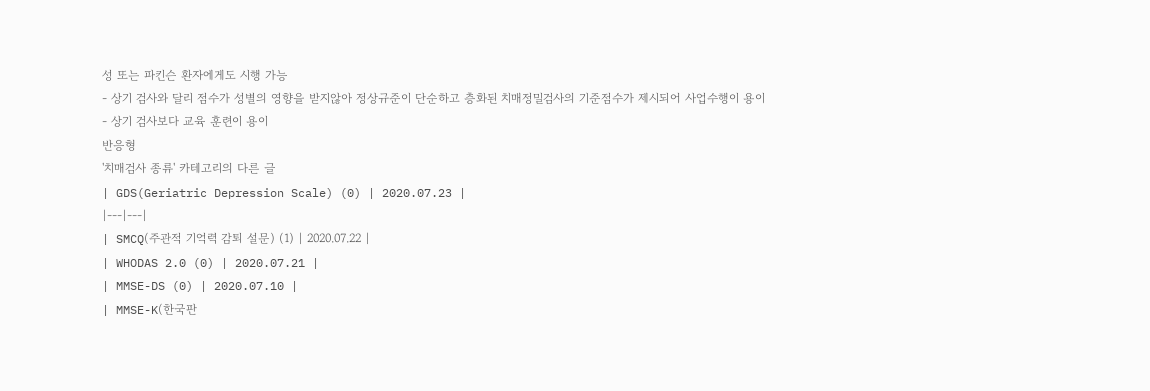성 또는 파킨슨 환자에게도 시행 가능
- 상기 검사와 달리 점수가 성별의 영향을 받지않아 정상규준이 단순하고 층화된 치매정밀검사의 기준점수가 제시되어 사업수행이 용이
- 상기 검사보다 교육 훈련이 용이
반응형
'치매검사 종류' 카테고리의 다른 글
| GDS(Geriatric Depression Scale) (0) | 2020.07.23 |
|---|---|
| SMCQ(주관적 기억력 감퇴 설문) (1) | 2020.07.22 |
| WHODAS 2.0 (0) | 2020.07.21 |
| MMSE-DS (0) | 2020.07.10 |
| MMSE-K(한국판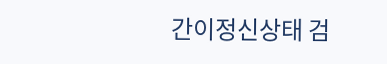간이정신상태 검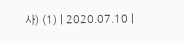사) (1) | 2020.07.10 |